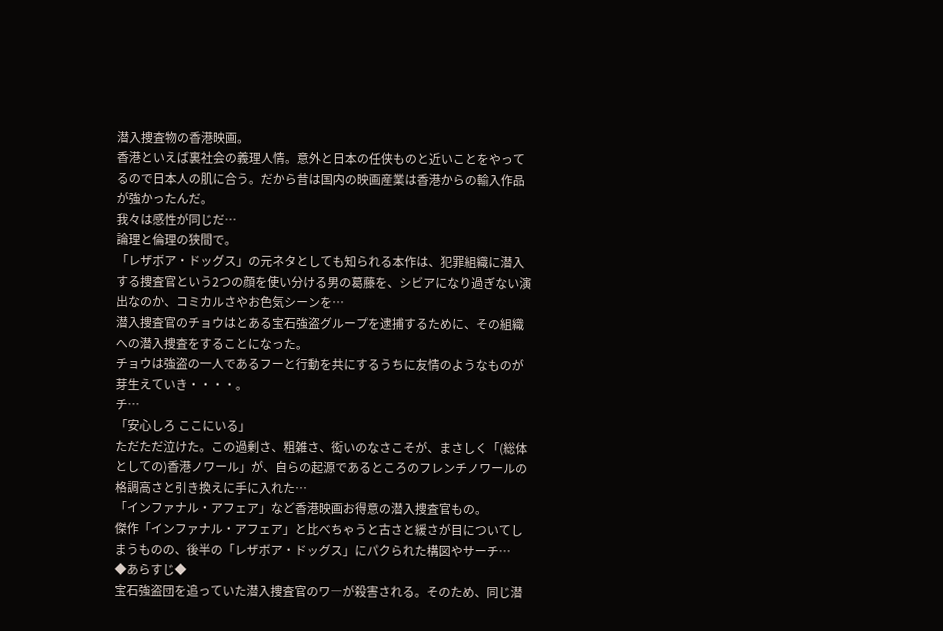潜入捜査物の香港映画。
香港といえば裏社会の義理人情。意外と日本の任侠ものと近いことをやってるので日本人の肌に合う。だから昔は国内の映画産業は香港からの輸入作品が強かったんだ。
我々は感性が同じだ…
論理と倫理の狭間で。
「レザボア・ドッグス」の元ネタとしても知られる本作は、犯罪組織に潜入する捜査官という2つの顔を使い分ける男の葛藤を、シビアになり過ぎない演出なのか、コミカルさやお色気シーンを…
潜入捜査官のチョウはとある宝石強盗グループを逮捕するために、その組織への潜入捜査をすることになった。
チョウは強盗の一人であるフーと行動を共にするうちに友情のようなものが芽生えていき・・・・。
チ…
「安心しろ ここにいる」
ただただ泣けた。この過剰さ、粗雑さ、衒いのなさこそが、まさしく「(総体としての)香港ノワール」が、自らの起源であるところのフレンチノワールの格調高さと引き換えに手に入れた…
「インファナル・アフェア」など香港映画お得意の潜入捜査官もの。
傑作「インファナル・アフェア」と比べちゃうと古さと緩さが目についてしまうものの、後半の「レザボア・ドッグス」にパクられた構図やサーチ…
◆あらすじ◆
宝石強盗団を追っていた潜入捜査官のワ―が殺害される。そのため、同じ潜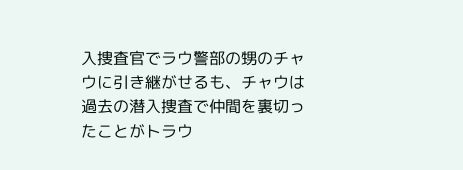入捜査官でラウ警部の甥のチャウに引き継がせるも、チャウは過去の潜入捜査で仲間を裏切ったことがトラウ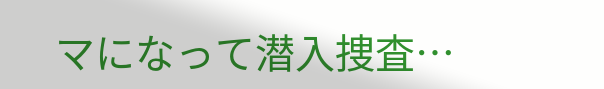マになって潜入捜査…